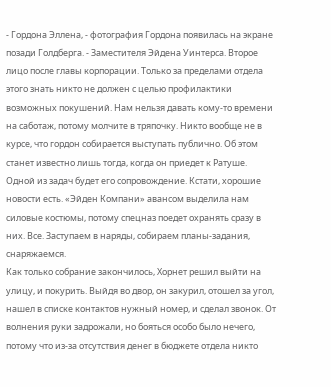- Гордона Эллена, - фотография Гордона появилась на экране позади Голдберга. - Заместителя Эйдена Уинтерса. Второе лицо после главы корпорации. Только за пределами отдела этого знать никто не должен с целью профилактики возможных покушений. Нам нельзя давать кому-то времени на саботаж, потому молчите в тряпочку. Никто вообще не в курсе, что гордон собирается выступать публично. Об этом станет известно лишь тогда, когда он приедет к Ратуше. Одной из задач будет его сопровождение. Кстати, хорошие новости есть. «Эйден Компани» авансом выделила нам силовые костюмы, потому спецназ поедет охранять сразу в них. Все. Заступаем в наряды, собираем планы-задания, снаряжаемся.
Как только собрание закончилось, Хорнет решил выйти на улицу, и покурить. Выйдя во двор, он закурил, отошел за угол, нашел в списке контактов нужный номер, и сделал звонок. От волнения руки задрожали, но бояться особо было нечего, потому что из-за отсутствия денег в бюджете отдела никто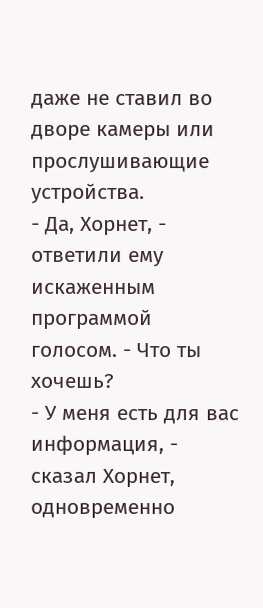даже не ставил во дворе камеры или прослушивающие устройства.
- Да, Хорнет, - ответили ему искаженным программой голосом. - Что ты хочешь?
- У меня есть для вас информация, - сказал Хорнет, одновременно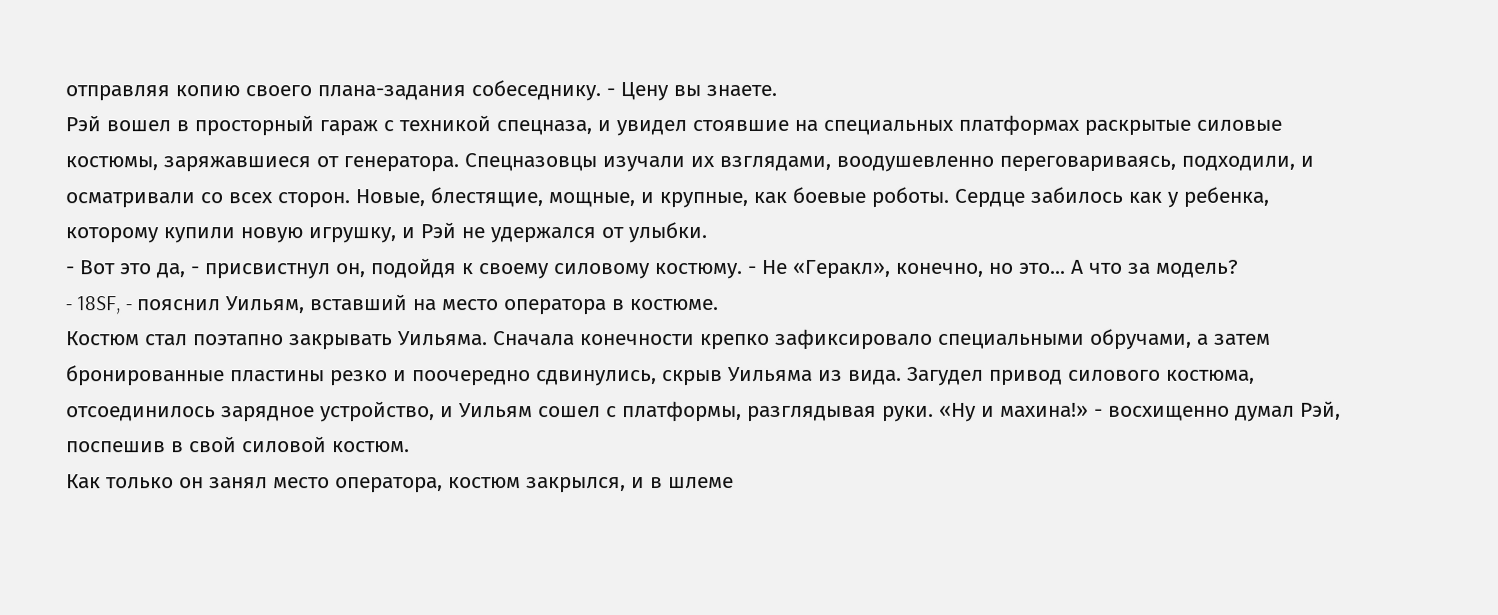отправляя копию своего плана-задания собеседнику. - Цену вы знаете.
Рэй вошел в просторный гараж с техникой спецназа, и увидел стоявшие на специальных платформах раскрытые силовые костюмы, заряжавшиеся от генератора. Спецназовцы изучали их взглядами, воодушевленно переговариваясь, подходили, и осматривали со всех сторон. Новые, блестящие, мощные, и крупные, как боевые роботы. Сердце забилось как у ребенка, которому купили новую игрушку, и Рэй не удержался от улыбки.
- Вот это да, - присвистнул он, подойдя к своему силовому костюму. - Не «Геракл», конечно, но это... А что за модель?
- 18SF, - пояснил Уильям, вставший на место оператора в костюме.
Костюм стал поэтапно закрывать Уильяма. Сначала конечности крепко зафиксировало специальными обручами, а затем бронированные пластины резко и поочередно сдвинулись, скрыв Уильяма из вида. Загудел привод силового костюма, отсоединилось зарядное устройство, и Уильям сошел с платформы, разглядывая руки. «Ну и махина!» - восхищенно думал Рэй, поспешив в свой силовой костюм.
Как только он занял место оператора, костюм закрылся, и в шлеме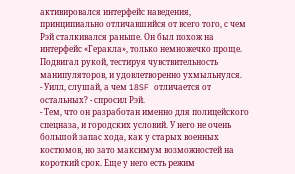активировался интерфейс наведения, принципиально отличавшийся от всего того, с чем Рэй сталкивался раньше. Он был похож на интерфейс «Геракла», только немножечко проще. Подвигал рукой, тестируя чувствительность манипуляторов, и удовлетворенно ухмыльнулся.
- Уилл, слушай, а чем 18SF отличается от остальных? - спросил Рэй.
- Тем, что он разработан именно для полицейского спецназа, и городских условий. У него не очень большой запас хода, как у старых военных костюмов, но зато максимум возможностей на короткий срок. Еще у него есть режим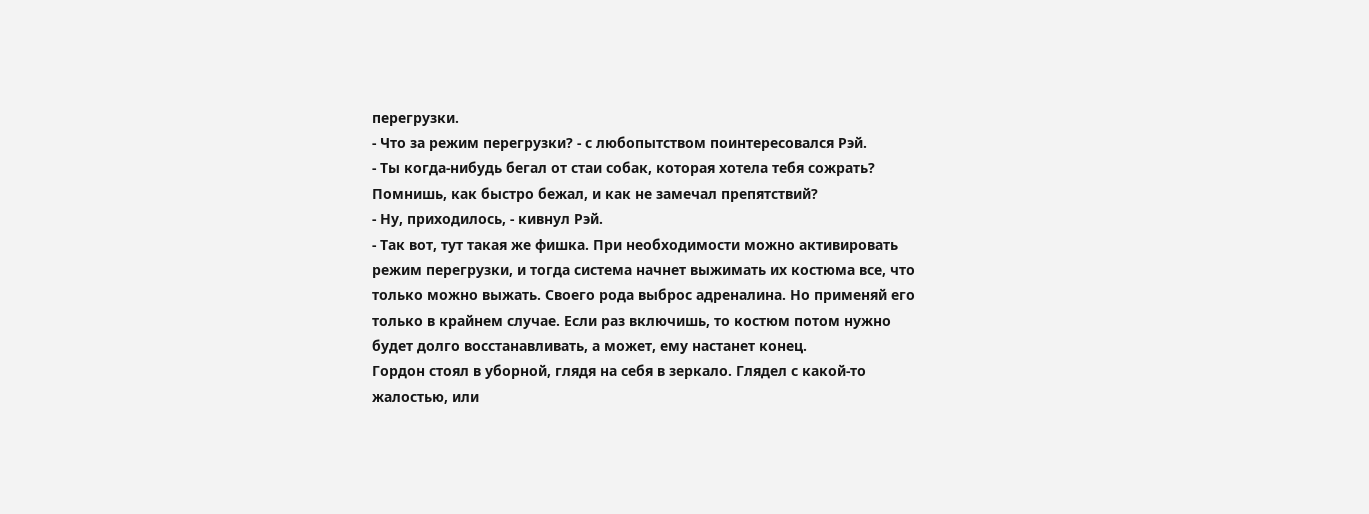перегрузки.
- Что за режим перегрузки? - с любопытством поинтересовался Рэй.
- Ты когда-нибудь бегал от стаи собак, которая хотела тебя сожрать? Помнишь, как быстро бежал, и как не замечал препятствий?
- Ну, приходилось, - кивнул Рэй.
- Так вот, тут такая же фишка. При необходимости можно активировать режим перегрузки, и тогда система начнет выжимать их костюма все, что только можно выжать. Своего рода выброс адреналина. Но применяй его только в крайнем случае. Если раз включишь, то костюм потом нужно будет долго восстанавливать, а может, ему настанет конец.
Гордон стоял в уборной, глядя на себя в зеркало. Глядел с какой-то жалостью, или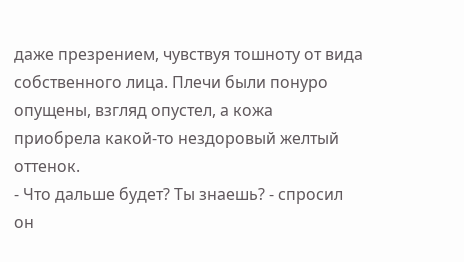даже презрением, чувствуя тошноту от вида собственного лица. Плечи были понуро опущены, взгляд опустел, а кожа приобрела какой-то нездоровый желтый оттенок.
- Что дальше будет? Ты знаешь? - спросил он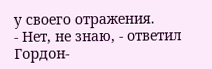у своего отражения.
- Нет, не знаю, - ответил Гордон-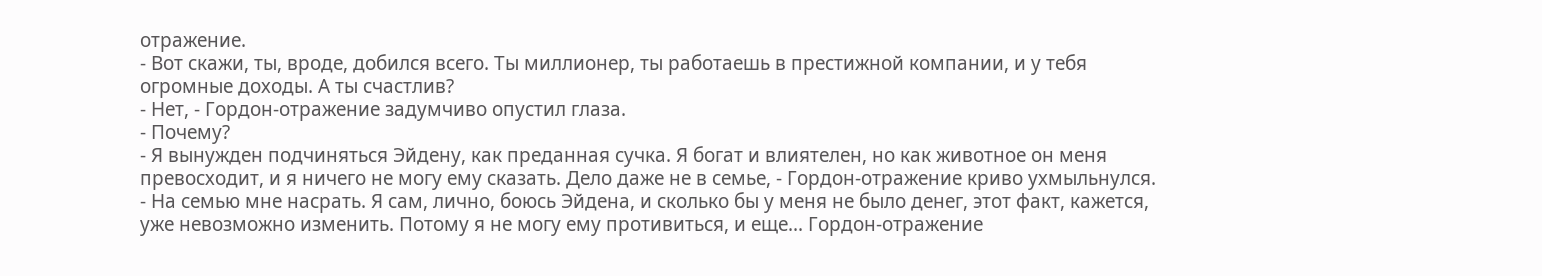отражение.
- Вот скажи, ты, вроде, добился всего. Ты миллионер, ты работаешь в престижной компании, и у тебя огромные доходы. А ты счастлив?
- Нет, - Гордон-отражение задумчиво опустил глаза.
- Почему?
- Я вынужден подчиняться Эйдену, как преданная сучка. Я богат и влиятелен, но как животное он меня превосходит, и я ничего не могу ему сказать. Дело даже не в семье, - Гордон-отражение криво ухмыльнулся. - На семью мне насрать. Я сам, лично, боюсь Эйдена, и сколько бы у меня не было денег, этот факт, кажется, уже невозможно изменить. Потому я не могу ему противиться, и еще... Гордон-отражение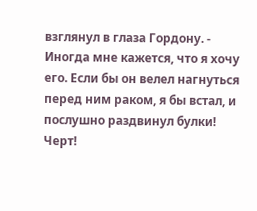взглянул в глаза Гордону. - Иногда мне кажется, что я хочу его. Если бы он велел нагнуться перед ним раком, я бы встал, и послушно раздвинул булки! Черт!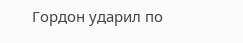Гордон ударил по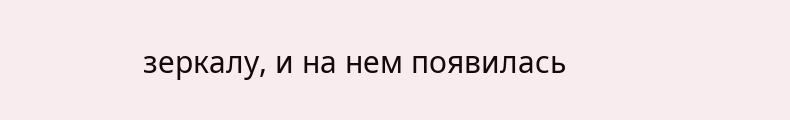зеркалу, и на нем появилась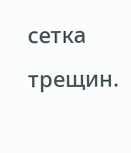сетка трещин.